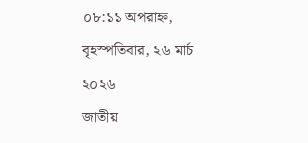০৮:১১ অপরাহ্ন, বৃহস্পতিবার, ২৬ মার্চ ২০২৬
জাতীয়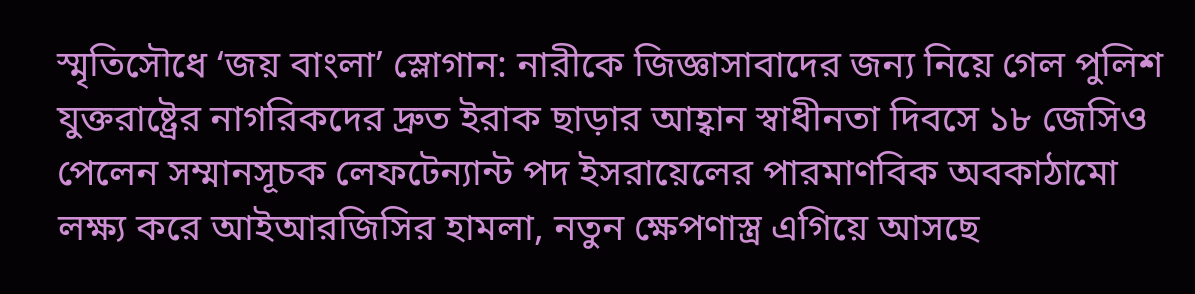স্মৃতিসৌধে ‘জয় বাংলা’ স্লোগান: নারীকে জিজ্ঞাসাবাদের জন্য নিয়ে গেল পুলিশ যুক্তরাষ্ট্রের নাগরিকদের দ্রুত ইরাক ছাড়ার আহ্বান স্বাধীনতা দিবসে ১৮ জেসিও পেলেন সম্মানসূচক লেফটেন্যান্ট পদ ইসরায়েলের পারমাণবিক অবকাঠামো লক্ষ্য করে আইআরজিসির হামলা, নতুন ক্ষেপণাস্ত্র এগিয়ে আসছে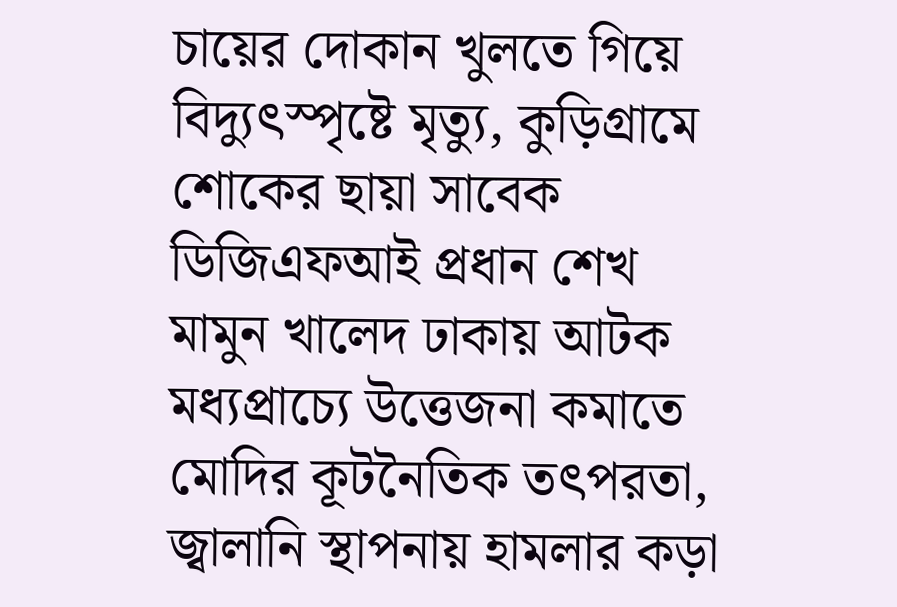চায়ের দোকান খুলতে গিয়ে বিদ্যুৎস্পৃষ্টে মৃত্যু, কুড়িগ্রামে শোকের ছায়া সাবেক ডিজিএফআই প্রধান শেখ মামুন খালেদ ঢাকায় আটক মধ্যপ্রাচ্যে উত্তেজনা কমাতে মোদির কূটনৈতিক তৎপরতা, জ্বালানি স্থাপনায় হামলার কড়া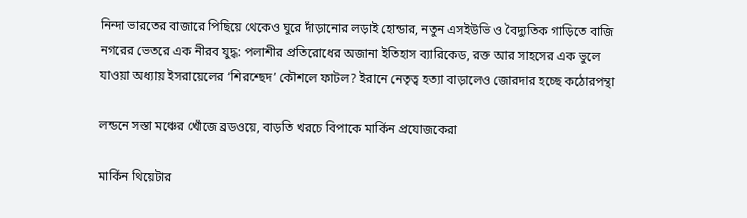নিন্দা ভারতের বাজারে পিছিয়ে থেকেও ঘুরে দাঁড়ানোর লড়াই হোন্ডার, নতুন এসইউভি ও বৈদ্যুতিক গাড়িতে বাজি নগরের ভেতরে এক নীরব যুদ্ধ: পলাশীর প্রতিরোধের অজানা ইতিহাস ব্যারিকেড, রক্ত আর সাহসের এক ভুলে যাওয়া অধ্যায় ইসরায়েলের ‘শিরশ্ছেদ’ কৌশলে ফাটল? ইরানে নেতৃত্ব হত্যা বাড়ালেও জোরদার হচ্ছে কঠোরপন্থা

লন্ডনে সস্তা মঞ্চের খোঁজে ব্রডওয়ে, বাড়তি খরচে বিপাকে মার্কিন প্রযোজকেরা

মার্কিন থিয়েটার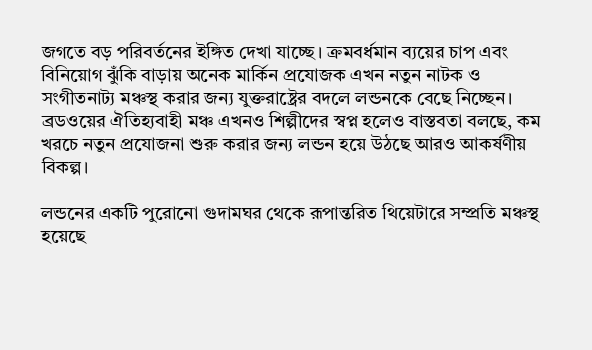জগতে বড় পরিবর্তনের ইঙ্গিত দেখা যাচ্ছে। ক্রমবর্ধমান ব্যয়ের চাপ এবং বিনিয়োগ ঝুঁকি বাড়ায় অনেক মার্কিন প্রযোজক এখন নতুন নাটক ও সংগীতনাট্য মঞ্চস্থ করার জন্য যুক্তরাষ্ট্রের বদলে লন্ডনকে বেছে নিচ্ছেন। ব্রডওয়ের ঐতিহ্যবাহী মঞ্চ এখনও শিল্পীদের স্বপ্ন হলেও বাস্তবতা বলছে, কম খরচে নতুন প্রযোজনা শুরু করার জন্য লন্ডন হয়ে উঠছে আরও আকর্ষণীয় বিকল্প।

লন্ডনের একটি পুরোনো গুদামঘর থেকে রূপান্তরিত থিয়েটারে সম্প্রতি মঞ্চস্থ হয়েছে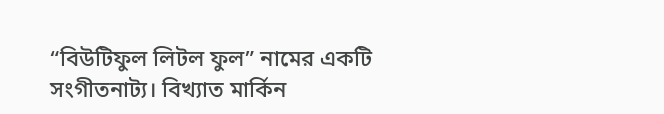“বিউটিফুল লিটল ফুল” নামের একটি সংগীতনাট্য। বিখ্যাত মার্কিন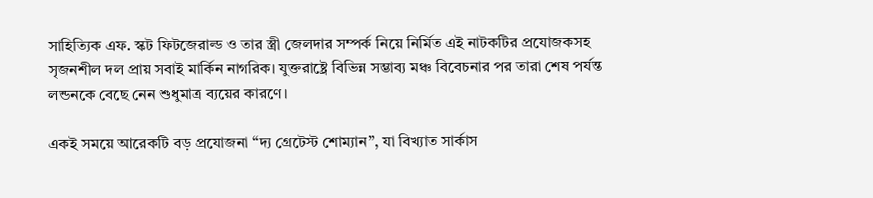সাহিত্যিক এফ. স্কট ফিটজেরাল্ড ও তার স্ত্রী জেলদার সম্পর্ক নিয়ে নির্মিত এই নাটকটির প্রযোজকসহ সৃজনশীল দল প্রায় সবাই মার্কিন নাগরিক। যুক্তরাষ্ট্রে বিভিন্ন সম্ভাব্য মঞ্চ বিবেচনার পর তারা শেষ পর্যন্ত লন্ডনকে বেছে নেন শুধুমাত্র ব্যয়ের কারণে।

একই সময়ে আরেকটি বড় প্রযোজনা “দ্য গ্রেটেস্ট শোম্যান”, যা বিখ্যাত সার্কাস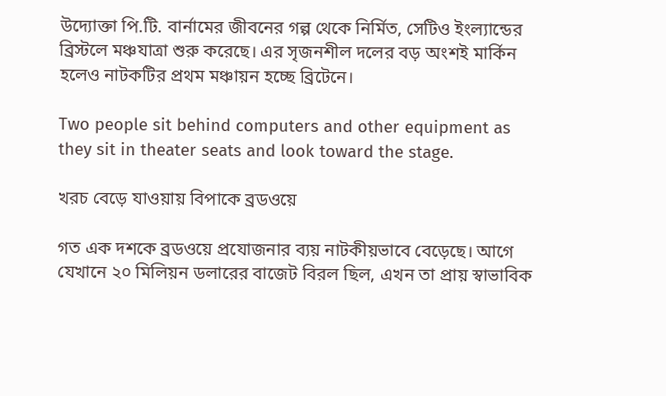উদ্যোক্তা পি.টি. বার্নামের জীবনের গল্প থেকে নির্মিত, সেটিও ইংল্যান্ডের ব্রিস্টলে মঞ্চযাত্রা শুরু করেছে। এর সৃজনশীল দলের বড় অংশই মার্কিন হলেও নাটকটির প্রথম মঞ্চায়ন হচ্ছে ব্রিটেনে।

Two people sit behind computers and other equipment as they sit in theater seats and look toward the stage.

খরচ বেড়ে যাওয়ায় বিপাকে ব্রডওয়ে

গত এক দশকে ব্রডওয়ে প্রযোজনার ব্যয় নাটকীয়ভাবে বেড়েছে। আগে যেখানে ২০ মিলিয়ন ডলারের বাজেট বিরল ছিল, এখন তা প্রায় স্বাভাবিক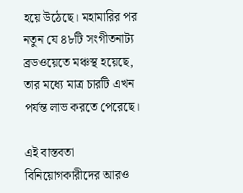হয়ে উঠেছে। মহামারির পর নতুন যে ৪৮টি সংগীতনাট্য ব্রডওয়েতে মঞ্চস্থ হয়েছে, তার মধ্যে মাত্র চারটি এখন পর্যন্ত লাভ করতে পেরেছে।

এই বাস্তবতা বিনিয়োগকারীদের আরও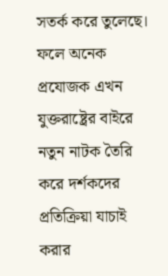সতর্ক করে তুলেছে। ফলে অনেক প্রযোজক এখন যুক্তরাষ্ট্রের বাইরে নতুন নাটক তৈরি করে দর্শকদের প্রতিক্রিয়া যাচাই করার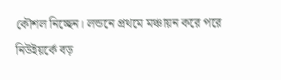কৌশল নিচ্ছেন। লন্ডনে প্রথমে মঞ্চায়ন করে পরে নিউইয়র্কে বড়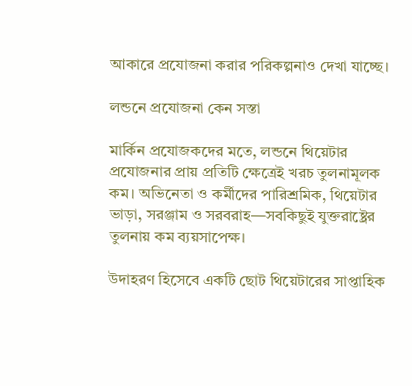আকারে প্রযোজনা করার পরিকল্পনাও দেখা যাচ্ছে।

লন্ডনে প্রযোজনা কেন সস্তা

মার্কিন প্রযোজকদের মতে, লন্ডনে থিয়েটার প্রযোজনার প্রায় প্রতিটি ক্ষেত্রেই খরচ তুলনামূলক কম। অভিনেতা ও কর্মীদের পারিশ্রমিক, থিয়েটার ভাড়া, সরঞ্জাম ও সরবরাহ—সবকিছুই যুক্তরাষ্ট্রের তুলনায় কম ব্যয়সাপেক্ষ।

উদাহরণ হিসেবে একটি ছোট থিয়েটারের সাপ্তাহিক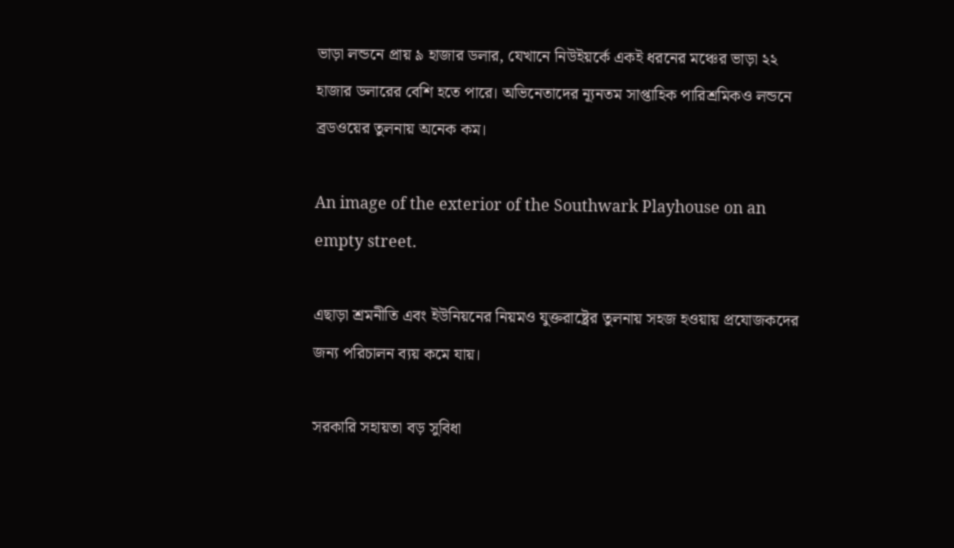ভাড়া লন্ডনে প্রায় ৯ হাজার ডলার, যেখানে নিউইয়র্কে একই ধরনের মঞ্চের ভাড়া ২২ হাজার ডলারের বেশি হতে পারে। অভিনেতাদের ন্যূনতম সাপ্তাহিক পারিশ্রমিকও লন্ডনে ব্রডওয়ের তুলনায় অনেক কম।

An image of the exterior of the Southwark Playhouse on an empty street.

এছাড়া শ্রমনীতি এবং ইউনিয়নের নিয়মও যুক্তরাষ্ট্রের তুলনায় সহজ হওয়ায় প্রযোজকদের জন্য পরিচালন ব্যয় কমে যায়।

সরকারি সহায়তা বড় সুবিধা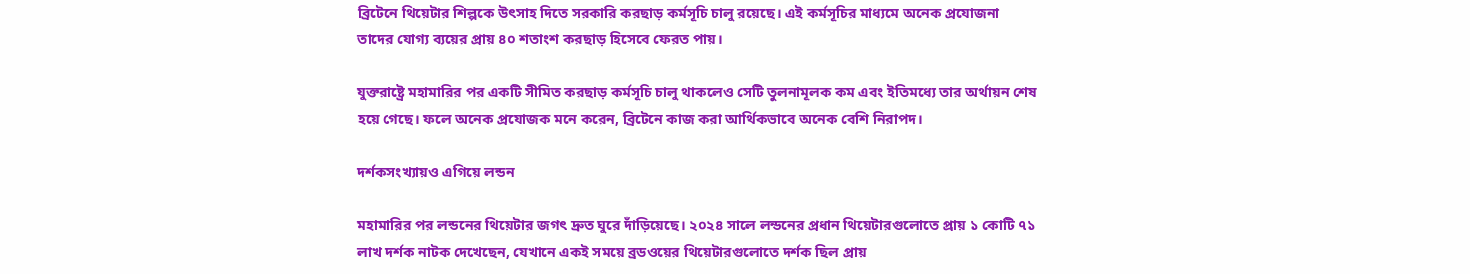ব্রিটেনে থিয়েটার শিল্পকে উৎসাহ দিতে সরকারি করছাড় কর্মসূচি চালু রয়েছে। এই কর্মসূচির মাধ্যমে অনেক প্রযোজনা তাদের যোগ্য ব্যয়ের প্রায় ৪০ শতাংশ করছাড় হিসেবে ফেরত পায়।

যুক্তরাষ্ট্রে মহামারির পর একটি সীমিত করছাড় কর্মসূচি চালু থাকলেও সেটি তুলনামূলক কম এবং ইতিমধ্যে তার অর্থায়ন শেষ হয়ে গেছে। ফলে অনেক প্রযোজক মনে করেন, ব্রিটেনে কাজ করা আর্থিকভাবে অনেক বেশি নিরাপদ।

দর্শকসংখ্যায়ও এগিয়ে লন্ডন

মহামারির পর লন্ডনের থিয়েটার জগৎ দ্রুত ঘুরে দাঁড়িয়েছে। ২০২৪ সালে লন্ডনের প্রধান থিয়েটারগুলোতে প্রায় ১ কোটি ৭১ লাখ দর্শক নাটক দেখেছেন, যেখানে একই সময়ে ব্রডওয়ের থিয়েটারগুলোতে দর্শক ছিল প্রায়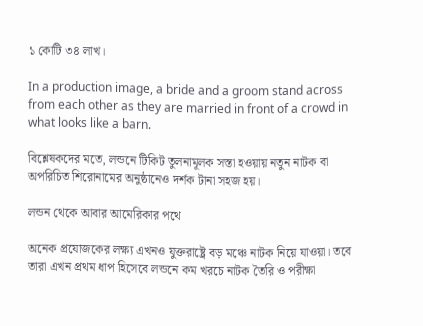১ কোটি ৩৪ লাখ।

In a production image, a bride and a groom stand across from each other as they are married in front of a crowd in what looks like a barn.

বিশ্লেষকদের মতে, লন্ডনে টিকিট তুলনামূলক সস্তা হওয়ায় নতুন নাটক বা অপরিচিত শিরোনামের অনুষ্ঠানেও দর্শক টানা সহজ হয়।

লন্ডন থেকে আবার আমেরিকার পথে

অনেক প্রযোজকের লক্ষ্য এখনও যুক্তরাষ্ট্রে বড় মঞ্চে নাটক নিয়ে যাওয়া। তবে তারা এখন প্রথম ধাপ হিসেবে লন্ডনে কম খরচে নাটক তৈরি ও পরীক্ষা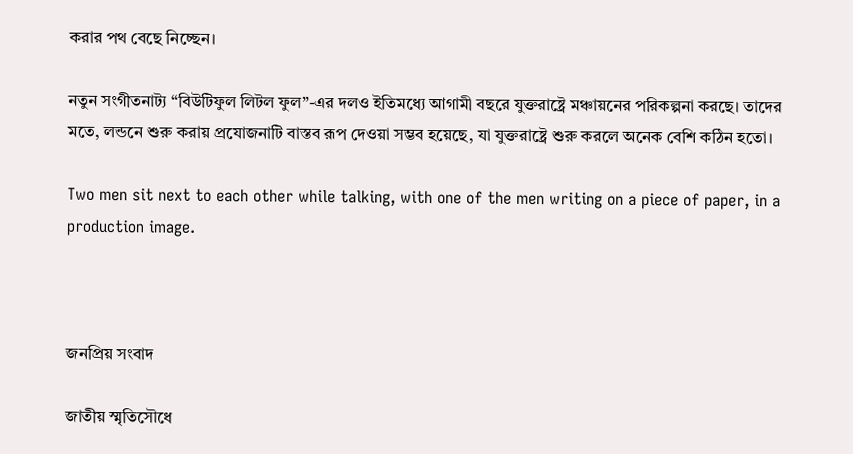করার পথ বেছে নিচ্ছেন।

নতুন সংগীতনাট্য “বিউটিফুল লিটল ফুল”-এর দলও ইতিমধ্যে আগামী বছরে যুক্তরাষ্ট্রে মঞ্চায়নের পরিকল্পনা করছে। তাদের মতে, লন্ডনে শুরু করায় প্রযোজনাটি বাস্তব রূপ দেওয়া সম্ভব হয়েছে, যা যুক্তরাষ্ট্রে শুরু করলে অনেক বেশি কঠিন হতো।

Two men sit next to each other while talking, with one of the men writing on a piece of paper, in a production image.



জনপ্রিয় সংবাদ

জাতীয় স্মৃতিসৌধে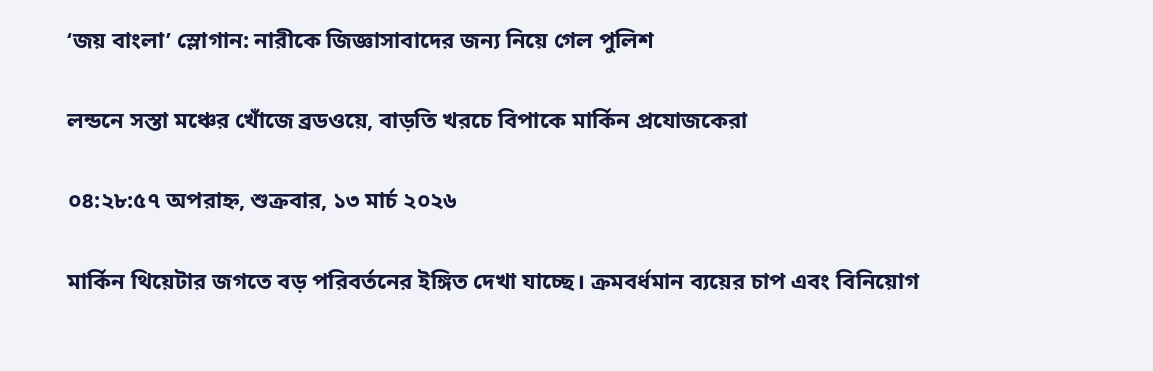‘জয় বাংলা’ স্লোগান: নারীকে জিজ্ঞাসাবাদের জন্য নিয়ে গেল পুলিশ

লন্ডনে সস্তা মঞ্চের খোঁজে ব্রডওয়ে, বাড়তি খরচে বিপাকে মার্কিন প্রযোজকেরা

০৪:২৮:৫৭ অপরাহ্ন, শুক্রবার, ১৩ মার্চ ২০২৬

মার্কিন থিয়েটার জগতে বড় পরিবর্তনের ইঙ্গিত দেখা যাচ্ছে। ক্রমবর্ধমান ব্যয়ের চাপ এবং বিনিয়োগ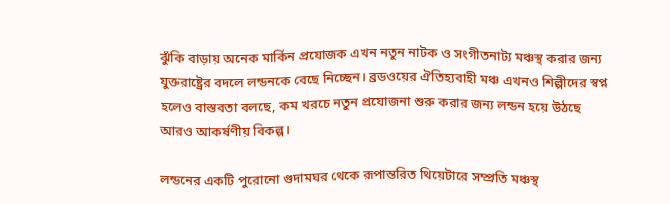ঝুঁকি বাড়ায় অনেক মার্কিন প্রযোজক এখন নতুন নাটক ও সংগীতনাট্য মঞ্চস্থ করার জন্য যুক্তরাষ্ট্রের বদলে লন্ডনকে বেছে নিচ্ছেন। ব্রডওয়ের ঐতিহ্যবাহী মঞ্চ এখনও শিল্পীদের স্বপ্ন হলেও বাস্তবতা বলছে, কম খরচে নতুন প্রযোজনা শুরু করার জন্য লন্ডন হয়ে উঠছে আরও আকর্ষণীয় বিকল্প।

লন্ডনের একটি পুরোনো গুদামঘর থেকে রূপান্তরিত থিয়েটারে সম্প্রতি মঞ্চস্থ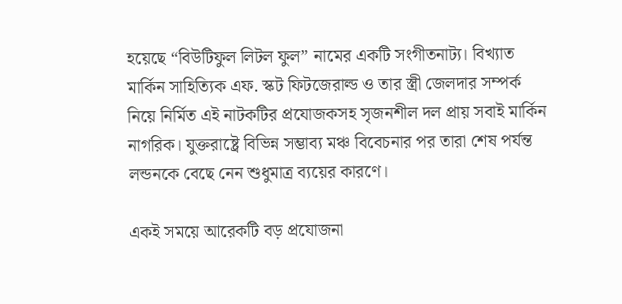হয়েছে “বিউটিফুল লিটল ফুল” নামের একটি সংগীতনাট্য। বিখ্যাত মার্কিন সাহিত্যিক এফ. স্কট ফিটজেরাল্ড ও তার স্ত্রী জেলদার সম্পর্ক নিয়ে নির্মিত এই নাটকটির প্রযোজকসহ সৃজনশীল দল প্রায় সবাই মার্কিন নাগরিক। যুক্তরাষ্ট্রে বিভিন্ন সম্ভাব্য মঞ্চ বিবেচনার পর তারা শেষ পর্যন্ত লন্ডনকে বেছে নেন শুধুমাত্র ব্যয়ের কারণে।

একই সময়ে আরেকটি বড় প্রযোজনা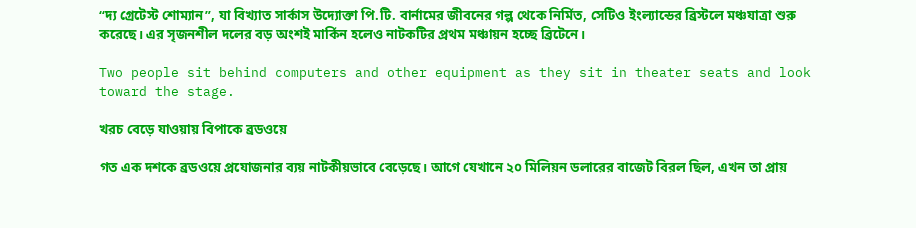“দ্য গ্রেটেস্ট শোম্যান”, যা বিখ্যাত সার্কাস উদ্যোক্তা পি.টি. বার্নামের জীবনের গল্প থেকে নির্মিত, সেটিও ইংল্যান্ডের ব্রিস্টলে মঞ্চযাত্রা শুরু করেছে। এর সৃজনশীল দলের বড় অংশই মার্কিন হলেও নাটকটির প্রথম মঞ্চায়ন হচ্ছে ব্রিটেনে।

Two people sit behind computers and other equipment as they sit in theater seats and look toward the stage.

খরচ বেড়ে যাওয়ায় বিপাকে ব্রডওয়ে

গত এক দশকে ব্রডওয়ে প্রযোজনার ব্যয় নাটকীয়ভাবে বেড়েছে। আগে যেখানে ২০ মিলিয়ন ডলারের বাজেট বিরল ছিল, এখন তা প্রায়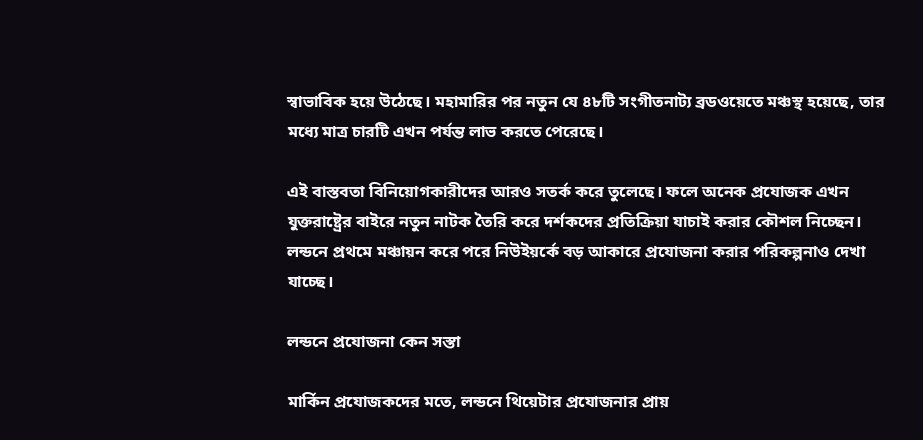স্বাভাবিক হয়ে উঠেছে। মহামারির পর নতুন যে ৪৮টি সংগীতনাট্য ব্রডওয়েতে মঞ্চস্থ হয়েছে, তার মধ্যে মাত্র চারটি এখন পর্যন্ত লাভ করতে পেরেছে।

এই বাস্তবতা বিনিয়োগকারীদের আরও সতর্ক করে তুলেছে। ফলে অনেক প্রযোজক এখন যুক্তরাষ্ট্রের বাইরে নতুন নাটক তৈরি করে দর্শকদের প্রতিক্রিয়া যাচাই করার কৌশল নিচ্ছেন। লন্ডনে প্রথমে মঞ্চায়ন করে পরে নিউইয়র্কে বড় আকারে প্রযোজনা করার পরিকল্পনাও দেখা যাচ্ছে।

লন্ডনে প্রযোজনা কেন সস্তা

মার্কিন প্রযোজকদের মতে, লন্ডনে থিয়েটার প্রযোজনার প্রায়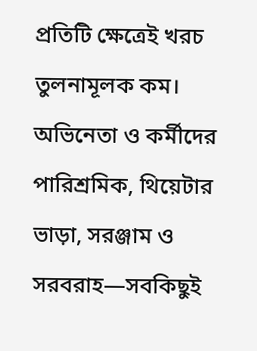প্রতিটি ক্ষেত্রেই খরচ তুলনামূলক কম। অভিনেতা ও কর্মীদের পারিশ্রমিক, থিয়েটার ভাড়া, সরঞ্জাম ও সরবরাহ—সবকিছুই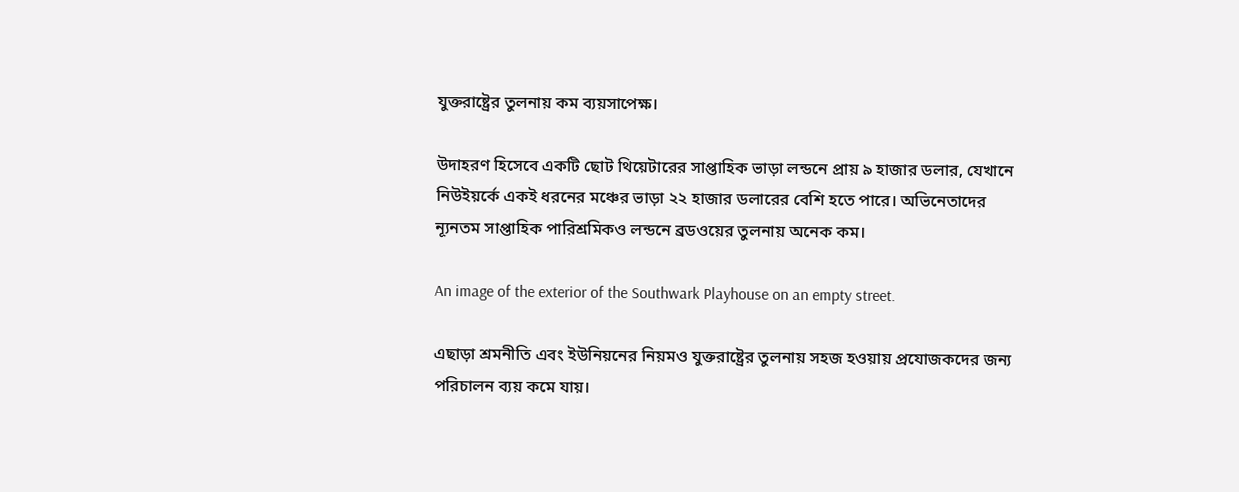যুক্তরাষ্ট্রের তুলনায় কম ব্যয়সাপেক্ষ।

উদাহরণ হিসেবে একটি ছোট থিয়েটারের সাপ্তাহিক ভাড়া লন্ডনে প্রায় ৯ হাজার ডলার, যেখানে নিউইয়র্কে একই ধরনের মঞ্চের ভাড়া ২২ হাজার ডলারের বেশি হতে পারে। অভিনেতাদের ন্যূনতম সাপ্তাহিক পারিশ্রমিকও লন্ডনে ব্রডওয়ের তুলনায় অনেক কম।

An image of the exterior of the Southwark Playhouse on an empty street.

এছাড়া শ্রমনীতি এবং ইউনিয়নের নিয়মও যুক্তরাষ্ট্রের তুলনায় সহজ হওয়ায় প্রযোজকদের জন্য পরিচালন ব্যয় কমে যায়।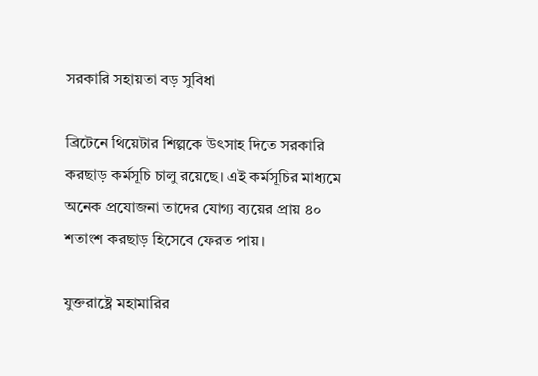সরকারি সহায়তা বড় সুবিধা

ব্রিটেনে থিয়েটার শিল্পকে উৎসাহ দিতে সরকারি করছাড় কর্মসূচি চালু রয়েছে। এই কর্মসূচির মাধ্যমে অনেক প্রযোজনা তাদের যোগ্য ব্যয়ের প্রায় ৪০ শতাংশ করছাড় হিসেবে ফেরত পায়।

যুক্তরাষ্ট্রে মহামারির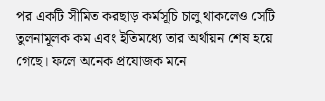পর একটি সীমিত করছাড় কর্মসূচি চালু থাকলেও সেটি তুলনামূলক কম এবং ইতিমধ্যে তার অর্থায়ন শেষ হয়ে গেছে। ফলে অনেক প্রযোজক মনে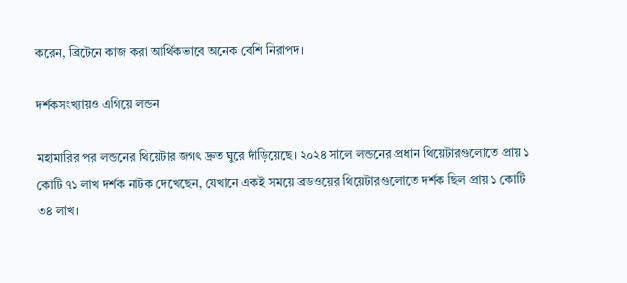করেন, ব্রিটেনে কাজ করা আর্থিকভাবে অনেক বেশি নিরাপদ।

দর্শকসংখ্যায়ও এগিয়ে লন্ডন

মহামারির পর লন্ডনের থিয়েটার জগৎ দ্রুত ঘুরে দাঁড়িয়েছে। ২০২৪ সালে লন্ডনের প্রধান থিয়েটারগুলোতে প্রায় ১ কোটি ৭১ লাখ দর্শক নাটক দেখেছেন, যেখানে একই সময়ে ব্রডওয়ের থিয়েটারগুলোতে দর্শক ছিল প্রায় ১ কোটি ৩৪ লাখ।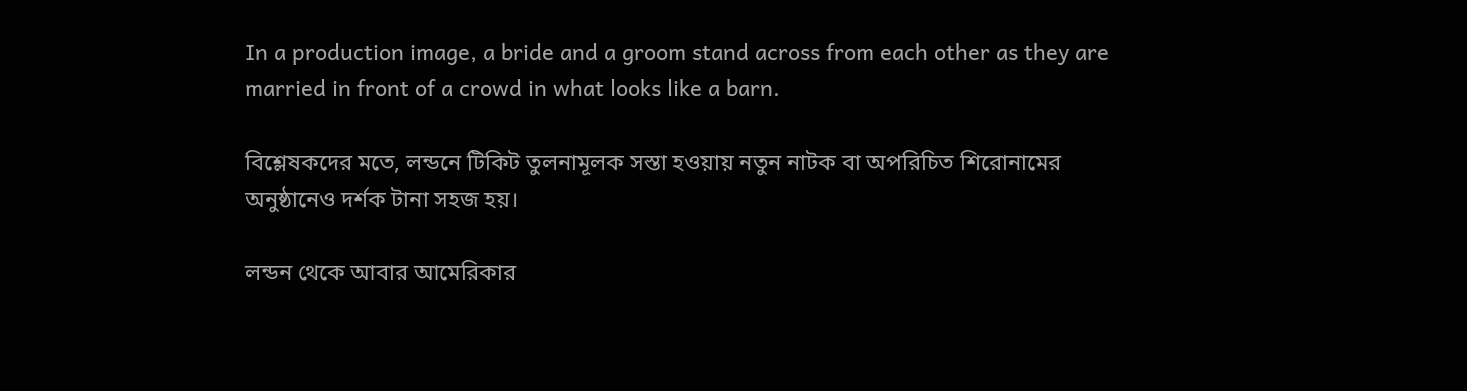In a production image, a bride and a groom stand across from each other as they are married in front of a crowd in what looks like a barn.

বিশ্লেষকদের মতে, লন্ডনে টিকিট তুলনামূলক সস্তা হওয়ায় নতুন নাটক বা অপরিচিত শিরোনামের অনুষ্ঠানেও দর্শক টানা সহজ হয়।

লন্ডন থেকে আবার আমেরিকার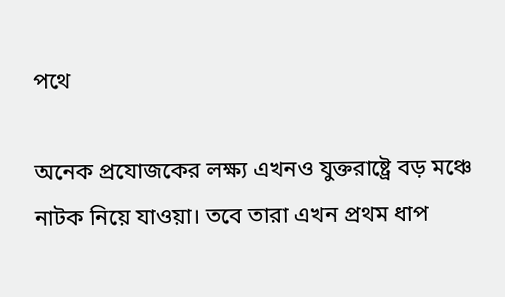পথে

অনেক প্রযোজকের লক্ষ্য এখনও যুক্তরাষ্ট্রে বড় মঞ্চে নাটক নিয়ে যাওয়া। তবে তারা এখন প্রথম ধাপ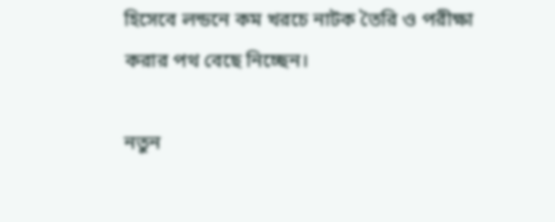হিসেবে লন্ডনে কম খরচে নাটক তৈরি ও পরীক্ষা করার পথ বেছে নিচ্ছেন।

নতুন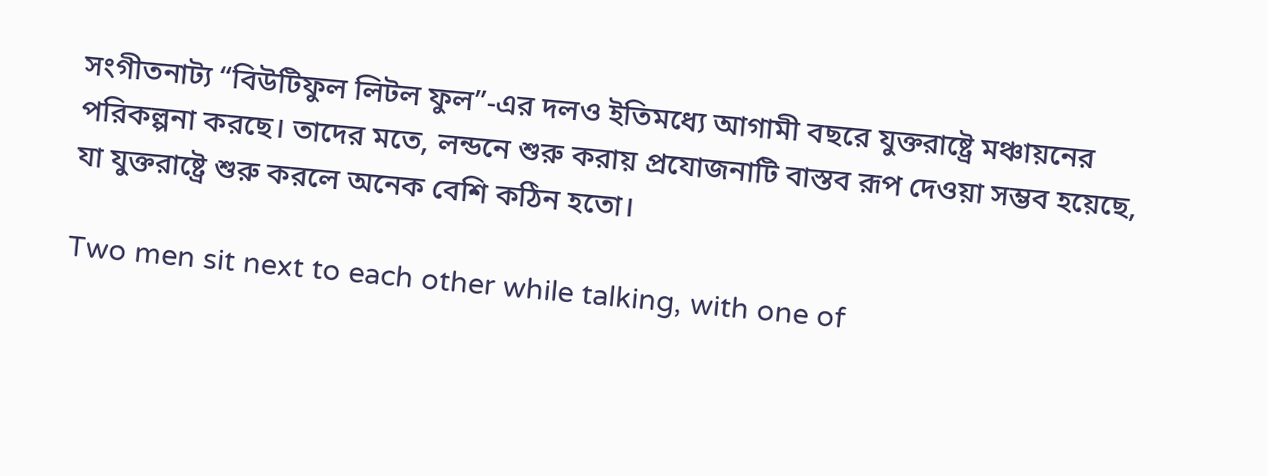সংগীতনাট্য “বিউটিফুল লিটল ফুল”-এর দলও ইতিমধ্যে আগামী বছরে যুক্তরাষ্ট্রে মঞ্চায়নের পরিকল্পনা করছে। তাদের মতে, লন্ডনে শুরু করায় প্রযোজনাটি বাস্তব রূপ দেওয়া সম্ভব হয়েছে, যা যুক্তরাষ্ট্রে শুরু করলে অনেক বেশি কঠিন হতো।

Two men sit next to each other while talking, with one of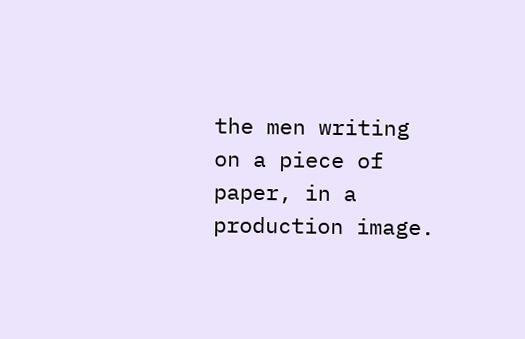the men writing on a piece of paper, in a production image.